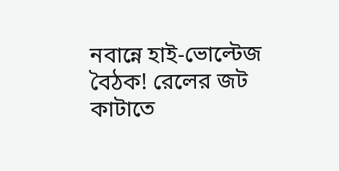নবান্নে হাই-ভোল্টেজ বৈঠক! রেলের জট কাটাতে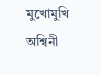মুখোমুখি অশ্বিনী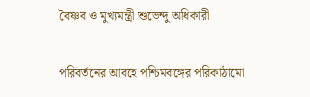বৈষ্ণব ও মুখ্যমন্ত্রী শুভেন্দু অধিকারী

পরিবর্তনের আবহে পশ্চিমবঙ্গের পরিকাঠামো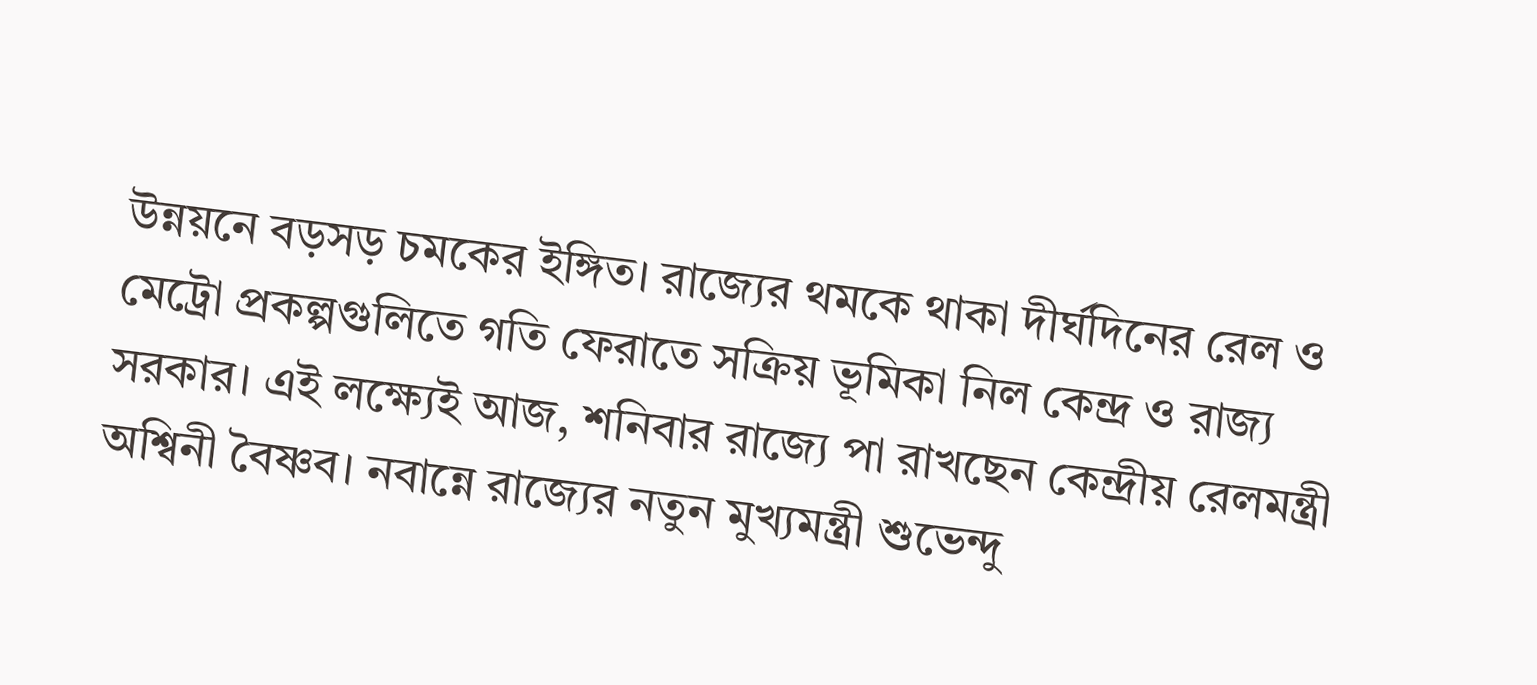উন্নয়নে বড়সড় চমকের ইঙ্গিত। রাজ্যের থমকে থাকা দীর্ঘদিনের রেল ও মেট্রো প্রকল্পগুলিতে গতি ফেরাতে সক্রিয় ভূমিকা নিল কেন্দ্র ও রাজ্য সরকার। এই লক্ষ্যেই আজ, শনিবার রাজ্যে পা রাখছেন কেন্দ্রীয় রেলমন্ত্রী অশ্বিনী বৈষ্ণব। নবান্নে রাজ্যের নতুন মুখ্যমন্ত্রী শুভেন্দু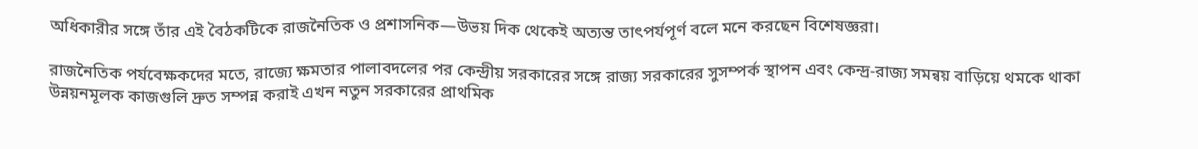অধিকারীর সঙ্গে তাঁর এই বৈঠকটিকে রাজনৈতিক ও প্রশাসনিক—উভয় দিক থেকেই অত্যন্ত তাৎপর্যপূর্ণ বলে মনে করছেন বিশেষজ্ঞরা।

রাজনৈতিক পর্যবেক্ষকদের মতে, রাজ্যে ক্ষমতার পালাবদলের পর কেন্দ্রীয় সরকারের সঙ্গে রাজ্য সরকারের সুসম্পর্ক স্থাপন এবং কেন্দ্র-রাজ্য সমন্বয় বাড়িয়ে থমকে থাকা উন্নয়নমূলক কাজগুলি দ্রুত সম্পন্ন করাই এখন নতুন সরকারের প্রাথমিক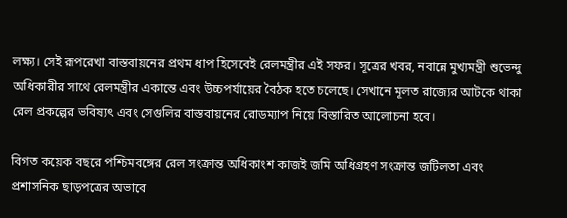লক্ষ্য। সেই রূপরেখা বাস্তবায়নের প্রথম ধাপ হিসেবেই রেলমন্ত্রীর এই সফর। সূত্রের খবর, নবান্নে মুখ্যমন্ত্রী শুভেন্দু অধিকারীর সাথে রেলমন্ত্রীর একান্তে এবং উচ্চপর্যায়ের বৈঠক হতে চলেছে। সেখানে মূলত রাজ্যের আটকে থাকা রেল প্রকল্পের ভবিষ্যৎ এবং সেগুলির বাস্তবায়নের রোডম্যাপ নিয়ে বিস্তারিত আলোচনা হবে।

বিগত কয়েক বছরে পশ্চিমবঙ্গের রেল সংক্রান্ত অধিকাংশ কাজই জমি অধিগ্রহণ সংক্রান্ত জটিলতা এবং প্রশাসনিক ছাড়পত্রের অভাবে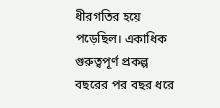ধীরগতির হয়ে পড়েছিল। একাধিক গুরুত্বপূর্ণ প্রকল্প বছরের পর বছর ধরে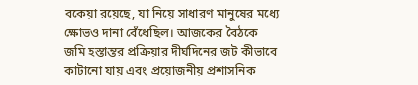বকেয়া রয়েছে, যা নিয়ে সাধারণ মানুষের মধ্যে ক্ষোভও দানা বেঁধেছিল। আজকের বৈঠকে জমি হস্তান্তর প্রক্রিয়ার দীর্ঘদিনের জট কীভাবে কাটানো যায় এবং প্রয়োজনীয় প্রশাসনিক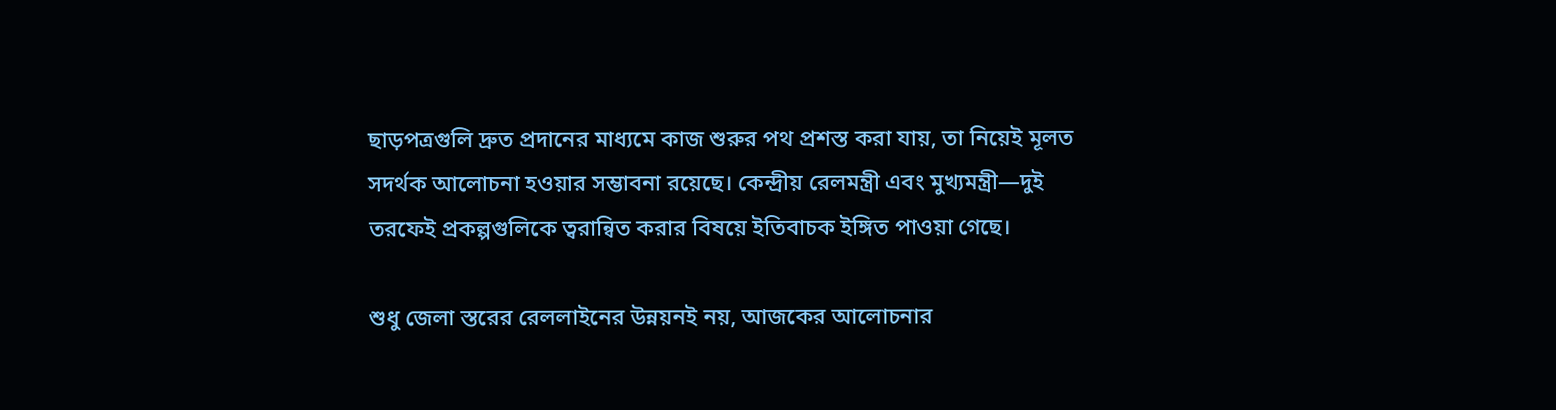ছাড়পত্রগুলি দ্রুত প্রদানের মাধ্যমে কাজ শুরুর পথ প্রশস্ত করা যায়, তা নিয়েই মূলত সদর্থক আলোচনা হওয়ার সম্ভাবনা রয়েছে। কেন্দ্রীয় রেলমন্ত্রী এবং মুখ্যমন্ত্রী—দুই তরফেই প্রকল্পগুলিকে ত্বরান্বিত করার বিষয়ে ইতিবাচক ইঙ্গিত পাওয়া গেছে।

শুধু জেলা স্তরের রেললাইনের উন্নয়নই নয়, আজকের আলোচনার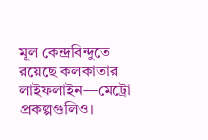মূল কেন্দ্রবিন্দুতে রয়েছে কলকাতার লাইফলাইন—মেট্রো প্রকল্পগুলিও।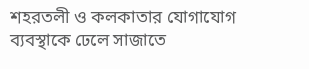শহরতলী ও কলকাতার যোগাযোগ ব্যবস্থাকে ঢেলে সাজাতে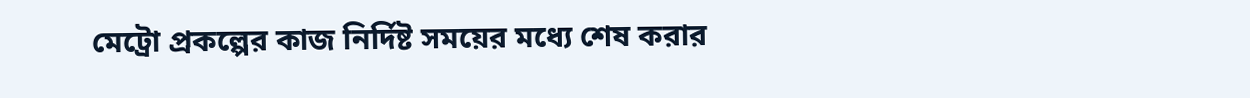মেট্রো প্রকল্পের কাজ নির্দিষ্ট সময়ের মধ্যে শেষ করার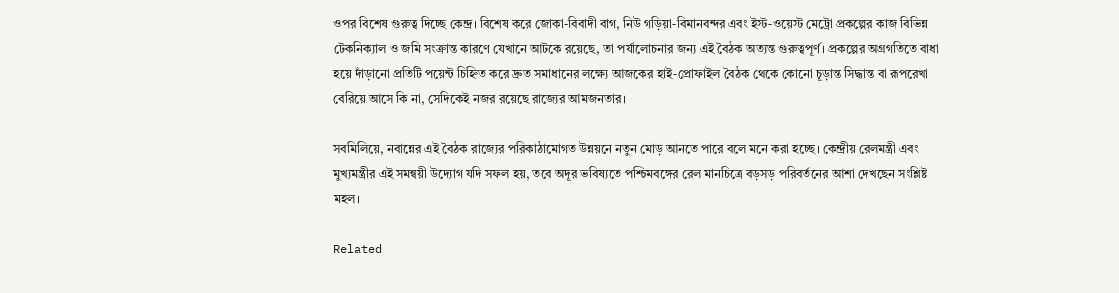ওপর বিশেষ গুরুত্ব দিচ্ছে কেন্দ্র। বিশেষ করে জোকা-বিবাদী বাগ, নিউ গড়িয়া-বিমানবন্দর এবং ইস্ট-ওয়েস্ট মেট্রো প্রকল্পের কাজ বিভিন্ন টেকনিক্যাল ও জমি সংক্রান্ত কারণে যেখানে আটকে রয়েছে, তা পর্যালোচনার জন্য এই বৈঠক অত্যন্ত গুরুত্বপূর্ণ। প্রকল্পের অগ্রগতিতে বাধা হয়ে দাঁড়ানো প্রতিটি পয়েন্ট চিহ্নিত করে দ্রুত সমাধানের লক্ষ্যে আজকের হাই-প্রোফাইল বৈঠক থেকে কোনো চূড়ান্ত সিদ্ধান্ত বা রূপরেখা বেরিয়ে আসে কি না, সেদিকেই নজর রয়েছে রাজ্যের আমজনতার।

সবমিলিয়ে, নবান্নের এই বৈঠক রাজ্যের পরিকাঠামোগত উন্নয়নে নতুন মোড় আনতে পারে বলে মনে করা হচ্ছে। কেন্দ্রীয় রেলমন্ত্রী এবং মুখ্যমন্ত্রীর এই সমন্বয়ী উদ্যোগ যদি সফল হয়, তবে অদূর ভবিষ্যতে পশ্চিমবঙ্গের রেল মানচিত্রে বড়সড় পরিবর্তনের আশা দেখছেন সংশ্লিষ্ট মহল।

Related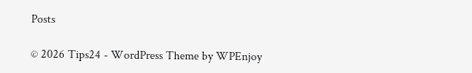Posts

© 2026 Tips24 - WordPress Theme by WPEnjoy